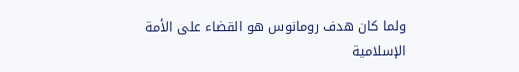ولما كان هدف رومانوس هو القضاء على الأمة الإسلامية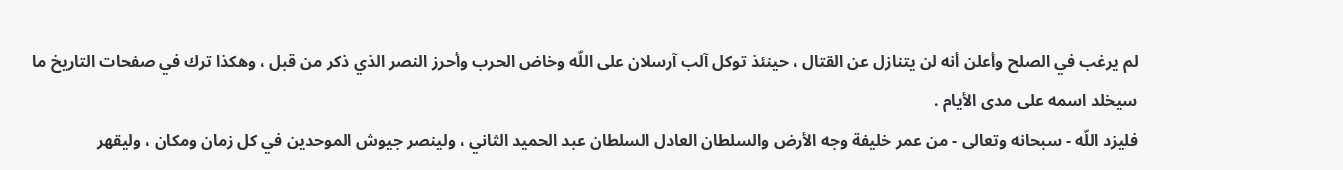لم يرغب في الصلح وأعلن أنه لن يتنازل عن القتال ، حينئذ توكل آلب آرسلان على اللّه وخاض الحرب وأحرز النصر الذي ذكر من قبل ، وهكذا ترك في صفحات التاريخ ما سيخلد اسمه على مدى الأيام .
فليزد اللّه - سبحانه وتعالى - من عمر خليفة وجه الأرض والسلطان العادل السلطان عبد الحميد الثاني ، ولينصر جيوش الموحدين في كل زمان ومكان ، وليقهر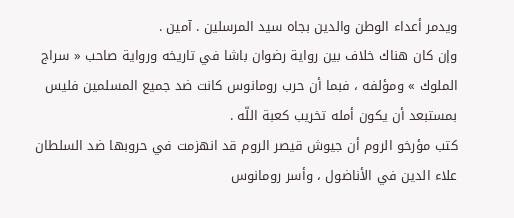ويدمر أعداء الوطن والدين بجاه سيد المرسلين . آمين .
وإن كان هناك خلاف بين رواية رضوان باشا في تاريخه ورواية صاحب « سراج الملوك » ومؤلفه ، فبما أن حرب رومانوس كانت ضد جميع المسلمين فليس بمستبعد أن يكون أمله تخريب كعبة اللّه .
كتب مؤرخو الروم أن جيوش قيصر الروم قد انهزمت في حروبها ضد السلطان علاء الدين في الأناضول ، وأسر رومانوس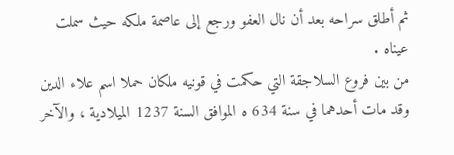ثم أطلق سراحه بعد أن نال العفو ورجع إلى عاصمة ملكه حيث سملت عيناه .
من بين فروع السلاجقة التي حكمت في قونيه ملكان حملا اسم علاء الدين وقد مات أحدهما في سنة 634 ه الموافق السنة 1237 الميلادية ، والآخر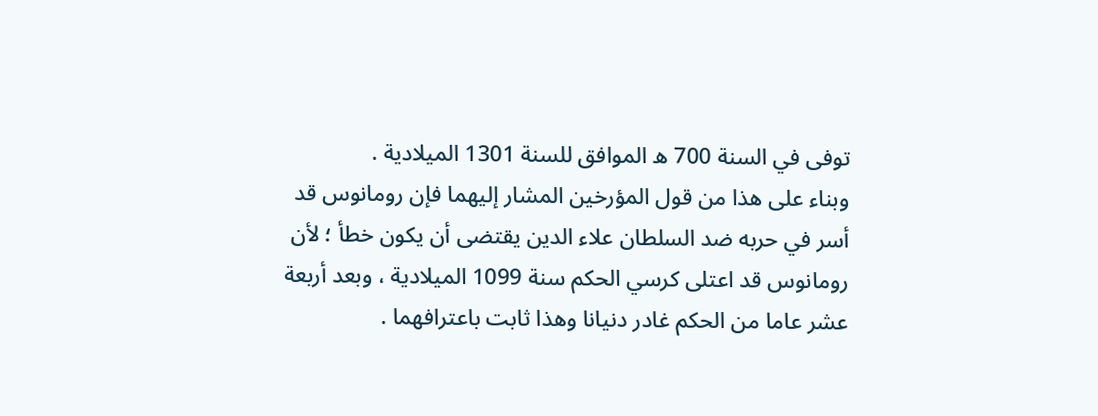توفى في السنة 700 ه الموافق للسنة 1301 الميلادية .
وبناء على هذا من قول المؤرخين المشار إليهما فإن رومانوس قد أسر في حربه ضد السلطان علاء الدين يقتضى أن يكون خطأ ؛ لأن رومانوس قد اعتلى كرسي الحكم سنة 1099 الميلادية ، وبعد أربعة عشر عاما من الحكم غادر دنيانا وهذا ثابت باعترافهما .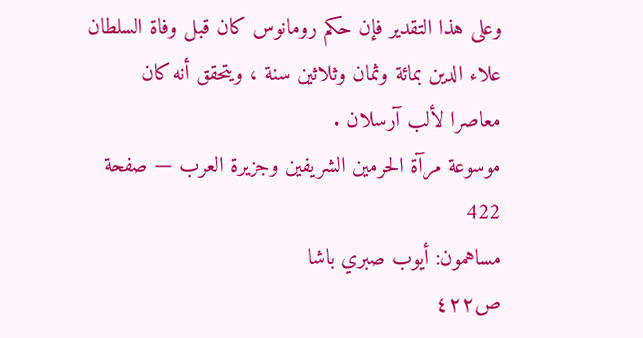وعلى هذا التقدير فإن حكم رومانوس كان قبل وفاة السلطان علاء الدين بمائة وثمان وثلاثين سنة ، ويتحقق أنه كان معاصرا لألب آرسلان .
موسوعة مرآة الحرمين الشريفين وجزيرة العرب — صفحة 422
مساهمون: أيوب صبري باشا
ص٤٢٢